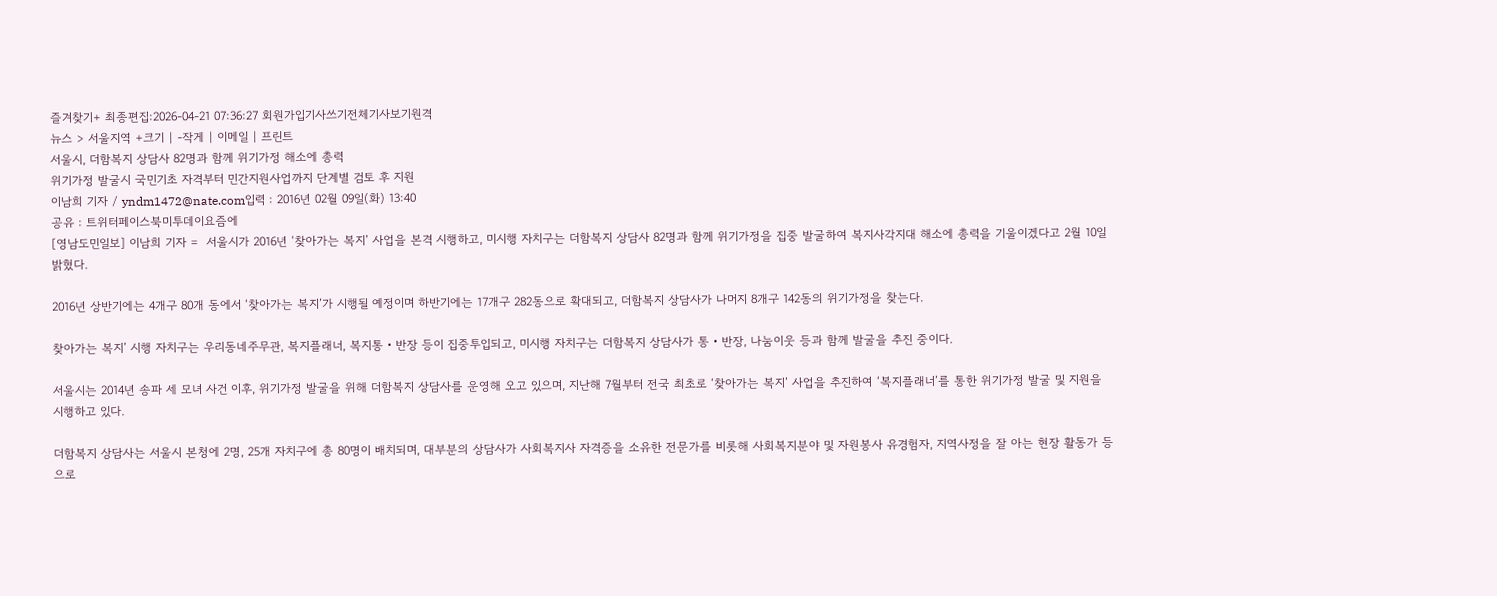즐겨찾기+ 최종편집:2026-04-21 07:36:27 회원가입기사쓰기전체기사보기원격
뉴스 > 서울지역 +크기 | -작게 | 이메일 | 프린트
서울시, 더함복지 상담사 82명과 함께 위기가정 해소에 총력
위기가정 발굴시 국민기초 자격부터 민간지원사업까지 단계별 검토 후 지원
이남희 기자 / yndm1472@nate.com입력 : 2016년 02월 09일(화) 13:40
공유 : 트위터페이스북미투데이요즘에
[영남도민일보] 이남희 기자 =  서울시가 2016년 ‘찾아가는 복지’ 사업을 본격 시행하고, 미시행 자치구는 더함복지 상담사 82명과 함께 위기가정을 집중 발굴하여 복지사각지대 해소에 총력을 기울이겠다고 2월 10일 밝혔다.

2016년 상반기에는 4개구 80개 동에서 ‘찾아가는 복지’가 시행될 예정이며 하반기에는 17개구 282동으로 확대되고, 더함복지 상담사가 나머지 8개구 142동의 위기가정을 찾는다.

찾아가는 복지’ 시행 자치구는 우리동네주무관, 복지플래너, 복지통・반장 등이 집중투입되고, 미시행 자치구는 더함복지 상담사가 통・반장, 나눔이웃 등과 함께 발굴을 추진 중이다.

서울시는 2014년 송파 세 모녀 사건 이후, 위기가정 발굴을 위해 더함복지 상담사를 운영해 오고 있으며, 지난해 7월부터 전국 최초로 ‘찾아가는 복지’ 사업을 추진하여 ‘복지플래너’를 통한 위기가정 발굴 및 지원을 시행하고 있다.

더함복지 상담사는 서울시 본청에 2명, 25개 자치구에 총 80명이 배치되며, 대부분의 상담사가 사회복지사 자격증을 소유한 전문가를 비롯해 사회복지분야 및 자원봉사 유경험자, 지역사정을 잘 아는 현장 활동가 등으로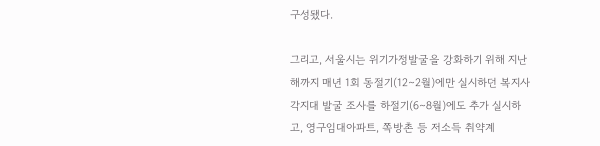구성됐다.

그리고, 서울시는 위기가정발굴을 강화하기 위해 지난해까지 매년 1회 동절기(12∼2월)에만 실시하던 복지사각지대 발굴 조사를 하절기(6∼8월)에도 추가 실시하고, 영구임대아파트, 쪽방촌 등 저소득 취약계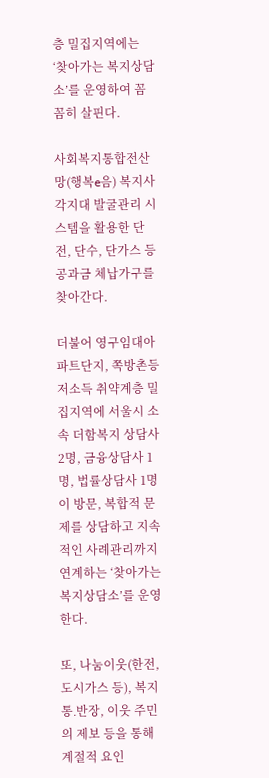층 밀집지역에는 ‘찾아가는 복지상담소’를 운영하여 꼼꼼히 살핀다.

사회복지통합전산망(행복e음) 복지사각지대 발굴관리 시스템을 활용한 단전, 단수, 단가스 등 공과금 체납가구를 찾아간다.

더불어 영구임대아파트단지, 쪽방촌등 저소득 취약계층 밀집지역에 서울시 소속 더함복지 상담사 2명, 금융상담사 1명, 법률상담사 1명이 방문, 복합적 문제를 상담하고 지속적인 사례관리까지 연계하는 ‘찾아가는 복지상담소’를 운영한다.

또, 나눔이웃(한전,도시가스 등), 복지통․반장, 이웃 주민의 제보 등을 통해 계절적 요인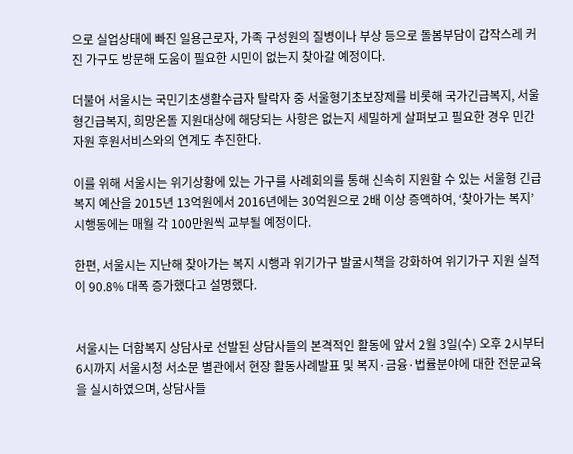으로 실업상태에 빠진 일용근로자, 가족 구성원의 질병이나 부상 등으로 돌봄부담이 갑작스레 커진 가구도 방문해 도움이 필요한 시민이 없는지 찾아갈 예정이다.

더불어 서울시는 국민기초생활수급자 탈락자 중 서울형기초보장제를 비롯해 국가긴급복지, 서울형긴급복지, 희망온돌 지원대상에 해당되는 사항은 없는지 세밀하게 살펴보고 필요한 경우 민간자원 후원서비스와의 연계도 추진한다.

이를 위해 서울시는 위기상황에 있는 가구를 사례회의를 통해 신속히 지원할 수 있는 서울형 긴급복지 예산을 2015년 13억원에서 2016년에는 30억원으로 2배 이상 증액하여, ‘찾아가는 복지’ 시행동에는 매월 각 100만원씩 교부될 예정이다.

한편, 서울시는 지난해 찾아가는 복지 시행과 위기가구 발굴시책을 강화하여 위기가구 지원 실적이 90.8% 대폭 증가했다고 설명했다.


서울시는 더함복지 상담사로 선발된 상담사들의 본격적인 활동에 앞서 2월 3일(수) 오후 2시부터 6시까지 서울시청 서소문 별관에서 현장 활동사례발표 및 복지·금융·법률분야에 대한 전문교육을 실시하였으며, 상담사들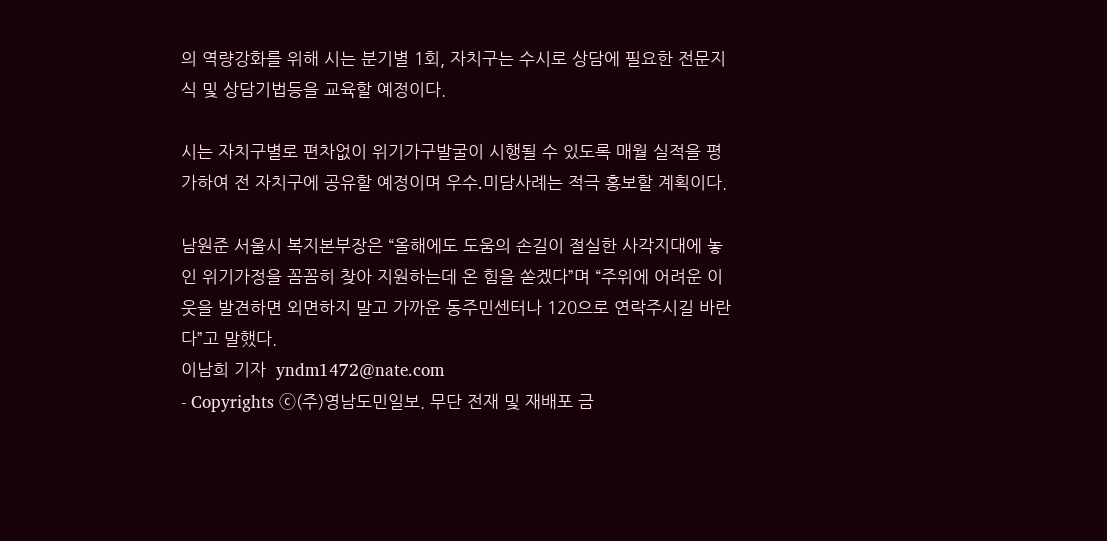의 역량강화를 위해 시는 분기별 1회, 자치구는 수시로 상담에 필요한 전문지식 및 상담기법등을 교육할 예정이다.

시는 자치구별로 편차없이 위기가구발굴이 시행될 수 있도록 매월 실적을 평가하여 전 자치구에 공유할 예정이며 우수․미담사례는 적극 홍보할 계획이다.

남원준 서울시 복지본부장은 “올해에도 도움의 손길이 절실한 사각지대에 놓인 위기가정을 꼼꼼히 찾아 지원하는데 온 힘을 쏟겠다”며 “주위에 어려운 이웃을 발견하면 외면하지 말고 가까운 동주민센터나 120으로 연락주시길 바란다”고 말했다.
이남희 기자  yndm1472@nate.com
- Copyrights ⓒ(주)영남도민일보. 무단 전재 및 재배포 금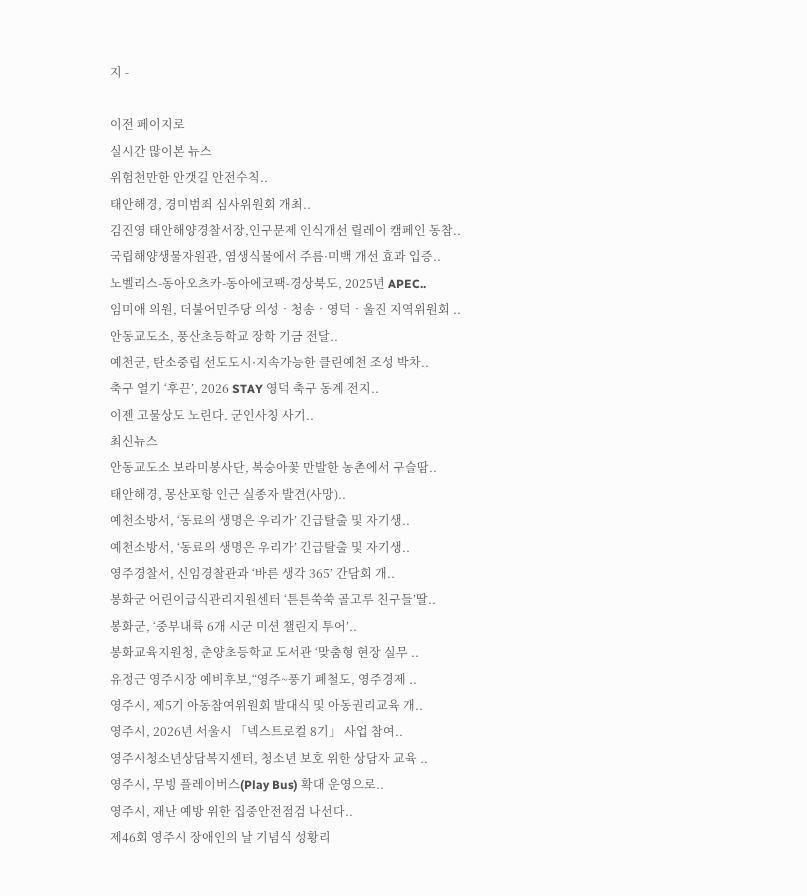지 -

이전 페이지로
실시간 많이본 뉴스
위험천만한 안갯길 안전수칙..
태안해경, 경미범죄 심사위원회 개최..
김진영 태안해양경찰서장,인구문제 인식개선 릴레이 캠페인 동참..
국립해양생물자원관, 염생식물에서 주름·미백 개선 효과 입증..
노벨리스-동아오츠카-동아에코팩-경상북도, 2025년 APEC..
임미애 의원, 더불어민주당 의성‧청송‧영덕‧울진 지역위원회 ..
안동교도소, 풍산초등학교 장학 기금 전달..
예천군, 탄소중립 선도도시·지속가능한 클린예천 조성 박차..
축구 열기 ‘후끈’, 2026 STAY 영덕 축구 동계 전지..
이젠 고물상도 노린다. 군인사칭 사기..
최신뉴스
안동교도소 보라미봉사단, 복숭아꽃 만발한 농촌에서 구슬땀..
태안해경, 몽산포항 인근 실종자 발견(사망)..
예천소방서, ‘동료의 생명은 우리가’ 긴급탈출 및 자기생..
예천소방서, ‘동료의 생명은 우리가’ 긴급탈출 및 자기생..
영주경찰서, 신임경찰관과 ‘바른 생각 365’ 간담회 개..
봉화군 어린이급식관리지원센터 ‘튼튼쑥쑥 골고루 친구들’딸..
봉화군, ‘중부내륙 6개 시군 미션 챌린지 투어’..
봉화교육지원청, 춘양초등학교 도서관 ‘맞춤형 현장 실무 ..
유정근 영주시장 예비후보,“영주~풍기 폐철도, 영주경제 ..
영주시, 제5기 아동참여위원회 발대식 및 아동권리교육 개..
영주시, 2026년 서울시 「넥스트로컬 8기」 사업 참여..
영주시청소년상담복지센터, 청소년 보호 위한 상담자 교육 ..
영주시, 무빙 플레이버스(Play Bus) 확대 운영으로..
영주시, 재난 예방 위한 집중안전점검 나선다..
제46회 영주시 장애인의 날 기념식 성황리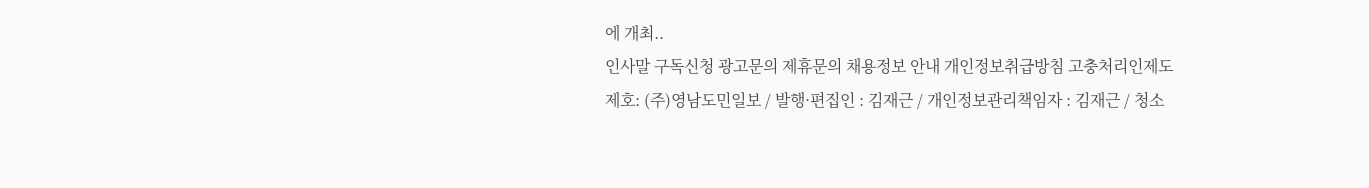에 개최..
인사말 구독신청 광고문의 제휴문의 채용정보 안내 개인정보취급방침 고충처리인제도
제호: (주)영남도민일보 / 발행·편집인 : 김재근 / 개인정보관리책임자 : 김재근 / 청소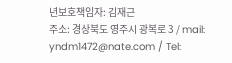년보호책임자: 김재근
주소: 경상북도 영주시 광복로 3 / mail: yndm1472@nate.com / Tel: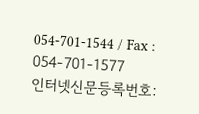054-701-1544 / Fax : 054-701-1577
인터넷신문등록번호: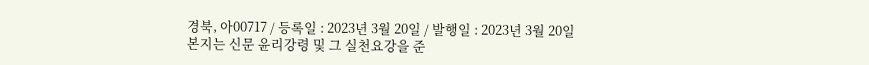경북, 아00717 / 등록일 : 2023년 3월 20일 / 발행일 : 2023년 3월 20일
본지는 신문 윤리강령 및 그 실천요강을 준